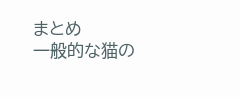まとめ
一般的な猫の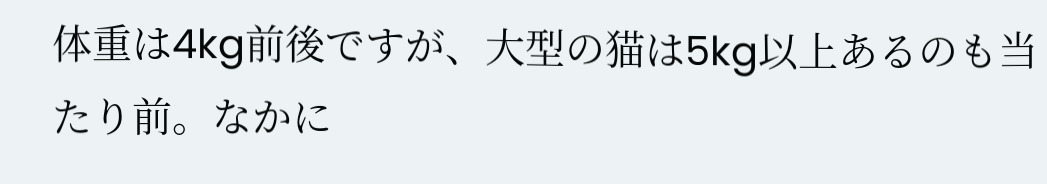体重は4kg前後ですが、大型の猫は5kg以上あるのも当たり前。なかに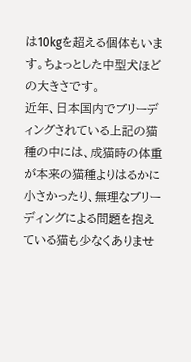は10kgを超える個体もいます。ちょっとした中型犬ほどの大きさです。
近年、日本国内でブリーディングされている上記の猫種の中には、成猫時の体重が本来の猫種よりはるかに小さかったり、無理なブリーディングによる問題を抱えている猫も少なくありませ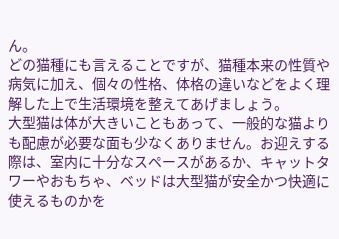ん。
どの猫種にも言えることですが、猫種本来の性質や病気に加え、個々の性格、体格の違いなどをよく理解した上で生活環境を整えてあげましょう。
大型猫は体が大きいこともあって、一般的な猫よりも配慮が必要な面も少なくありません。お迎えする際は、室内に十分なスペースがあるか、キャットタワーやおもちゃ、ベッドは大型猫が安全かつ快適に使えるものかを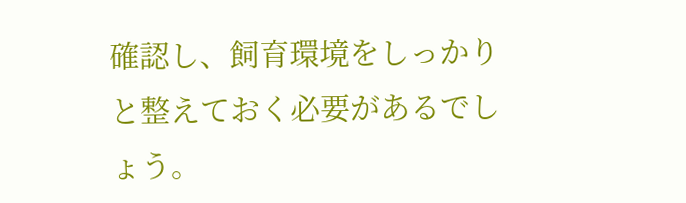確認し、飼育環境をしっかりと整えておく必要があるでしょう。